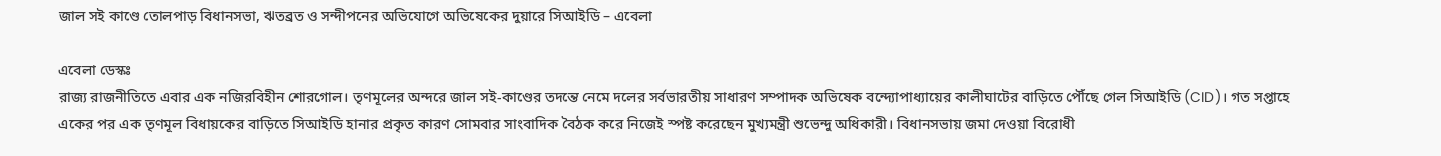জাল সই কাণ্ডে তোলপাড় বিধানসভা, ঋতব্রত ও সন্দীপনের অভিযোগে অভিষেকের দুয়ারে সিআইডি – এবেলা

এবেলা ডেস্কঃ
রাজ্য রাজনীতিতে এবার এক নজিরবিহীন শোরগোল। তৃণমূলের অন্দরে জাল সই-কাণ্ডের তদন্তে নেমে দলের সর্বভারতীয় সাধারণ সম্পাদক অভিষেক বন্দ্যোপাধ্যায়ের কালীঘাটের বাড়িতে পৌঁছে গেল সিআইডি (CID)। গত সপ্তাহে একের পর এক তৃণমূল বিধায়কের বাড়িতে সিআইডি হানার প্রকৃত কারণ সোমবার সাংবাদিক বৈঠক করে নিজেই স্পষ্ট করেছেন মুখ্যমন্ত্রী শুভেন্দু অধিকারী। বিধানসভায় জমা দেওয়া বিরোধী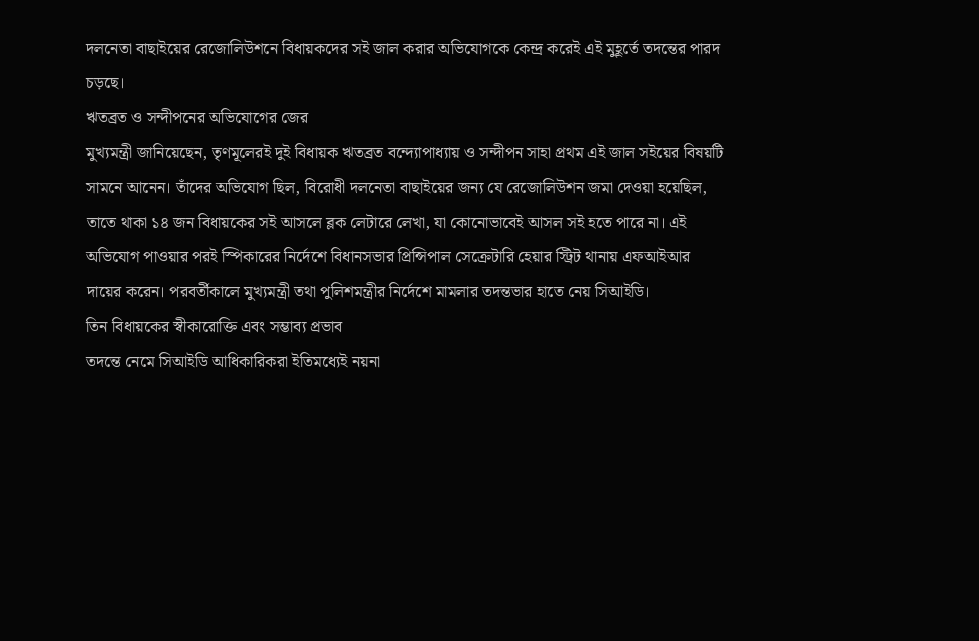দলনেতা বাছাইয়ের রেজোলিউশনে বিধায়কদের সই জাল করার অভিযোগকে কেন্দ্র করেই এই মুহূর্তে তদন্তের পারদ চড়ছে।
ঋতব্রত ও সন্দীপনের অভিযোগের জের
মুখ্যমন্ত্রী জানিয়েছেন, তৃণমূলেরই দুই বিধায়ক ঋতব্রত বন্দ্যোপাধ্যায় ও সন্দীপন সাহা প্রথম এই জাল সইয়ের বিষয়টি সামনে আনেন। তাঁদের অভিযোগ ছিল, বিরোধী দলনেতা বাছাইয়ের জন্য যে রেজোলিউশন জমা দেওয়া হয়েছিল, তাতে থাকা ১৪ জন বিধায়কের সই আসলে ব্লক লেটারে লেখা, যা কোনোভাবেই আসল সই হতে পারে না। এই অভিযোগ পাওয়ার পরই স্পিকারের নির্দেশে বিধানসভার প্রিন্সিপাল সেক্রেটারি হেয়ার স্ট্রিট থানায় এফআইআর দায়ের করেন। পরবর্তীকালে মুখ্যমন্ত্রী তথা পুলিশমন্ত্রীর নির্দেশে মামলার তদন্তভার হাতে নেয় সিআইডি।
তিন বিধায়কের স্বীকারোক্তি এবং সম্ভাব্য প্রভাব
তদন্তে নেমে সিআইডি আধিকারিকরা ইতিমধ্যেই নয়না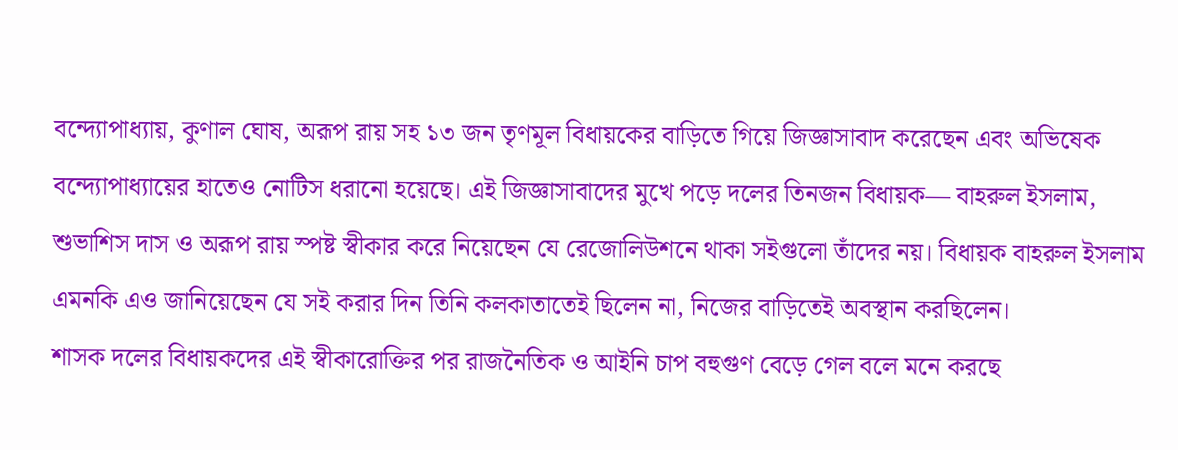বন্দ্যোপাধ্যায়, কুণাল ঘোষ, অরূপ রায় সহ ১৩ জন তৃণমূল বিধায়কের বাড়িতে গিয়ে জিজ্ঞাসাবাদ করেছেন এবং অভিষেক বন্দ্যোপাধ্যায়ের হাতেও নোটিস ধরানো হয়েছে। এই জিজ্ঞাসাবাদের মুখে পড়ে দলের তিনজন বিধায়ক— বাহরুল ইসলাম, শুভাশিস দাস ও অরূপ রায় স্পষ্ট স্বীকার করে নিয়েছেন যে রেজোলিউশনে থাকা সইগুলো তাঁদের নয়। বিধায়ক বাহরুল ইসলাম এমনকি এও জানিয়েছেন যে সই করার দিন তিনি কলকাতাতেই ছিলেন না, নিজের বাড়িতেই অবস্থান করছিলেন।
শাসক দলের বিধায়কদের এই স্বীকারোক্তির পর রাজনৈতিক ও আইনি চাপ বহুগুণ বেড়ে গেল বলে মনে করছে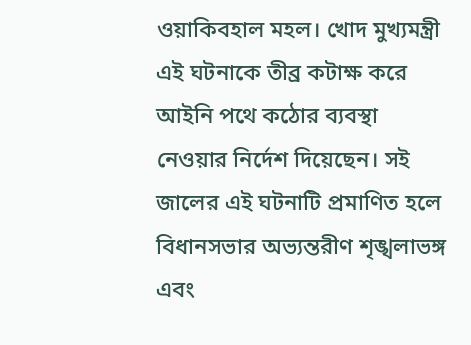ওয়াকিবহাল মহল। খোদ মুখ্যমন্ত্রী এই ঘটনাকে তীব্র কটাক্ষ করে আইনি পথে কঠোর ব্যবস্থা নেওয়ার নির্দেশ দিয়েছেন। সই জালের এই ঘটনাটি প্রমাণিত হলে বিধানসভার অভ্যন্তরীণ শৃঙ্খলাভঙ্গ এবং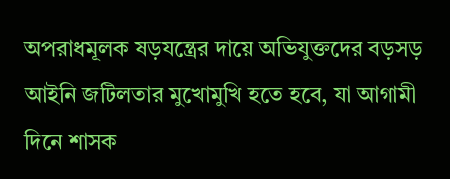অপরাধমূলক ষড়যন্ত্রের দায়ে অভিযুক্তদের বড়সড় আইনি জটিলতার মুখোমুখি হতে হবে, যা আগামী দিনে শাসক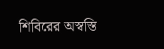শিবিরের অস্বস্তি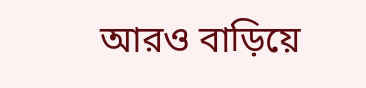আরও বাড়িয়ে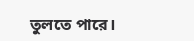তুলতে পারে।